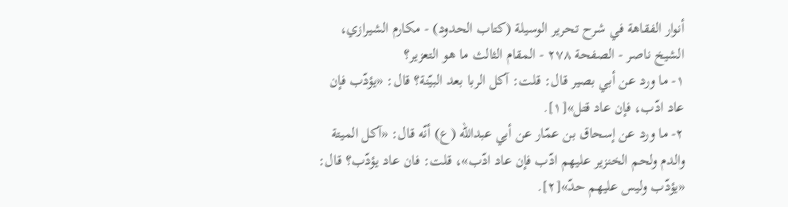أنوار الفقاهة في شرح تحرير الوسيلة (كتاب الحدود) - مكارم الشيرازي، الشيخ ناصر - الصفحة ٢٧٨ - المقام الثالث ما هو التعزير؟
١- ما ورد عن أبي بصير قال: قلت: آكل الربا بعد البيّنة؟ قال: «يؤدّب فإن عاد ادّب، فإن عاد قتل»[١].
٢- ما ورد عن إسحاق بن عمّار عن أبي عبدالله (ع) أنّه قال: «آكل الميتة والدم ولحم الخنزير عليهم ادّب فإن عاد ادّب»، قلت: فان عاد يؤدّب؟ قال: «يؤدّب وليس عليهم حدّ»[٢].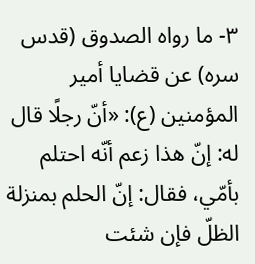٣- ما رواه الصدوق (قدس سره) عن قضايا أمير المؤمنين (ع): «أنّ رجلًا قال له: إنّ هذا زعم أنّه احتلم بأمّي، فقال: إنّ الحلم بمنزلة الظلّ فإن شئت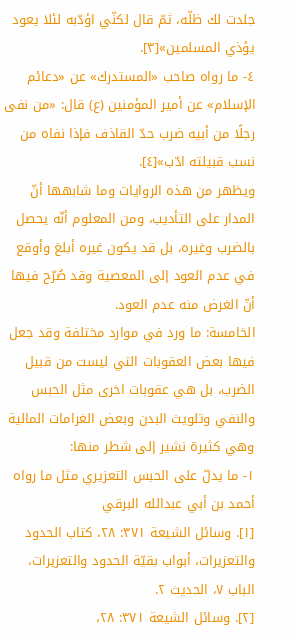جلدت لك ظلّه، ثمّ قال لكنّي اؤدّبه لئلا يعود يؤذي المسلمين»[٣].
٤- ما رواه صاحب «المستدرك» عن «دعائم الإسلام» عن أمير المؤمنين (ع) قال: «من نفى رجلًا من أبيه ضرب حدّ القاذف فإذا نفاه من نسب قبيلته ادّب»[٤].
ويظهر من هذه الروايات وما شابهها أنّ المدار على التأديب، ومن المعلوم أنّه يحصل بالضرب وغيره، بل قد يكون غيره أبلغ وأوقع في عدم العود إلى المعصية وقد صُرّح فيها أنّ الغرض منه عدم العود.
الخامسة: ما ورد في موارد مختلفة وقد جعل فيها بعض العقوبات التي ليست من قبيل الضرب، بل هي عقوبات اخرى مثل الحبس والنفي وتلويث البدن وبعض الغرامات المالية وهي كثيرة نشير إلى شطر منها:
١- ما يدلّ على الحبس التعزيري مثل ما رواه أحمد بن أبي عبدالله البرقي
[١]. وسائل الشيعة ٣٧١: ٢٨، كتاب الحدود والتعزيرات، أبواب بقيّة الحدود والتعزيرات، الباب ٧، الحديث ٢.
[٢]. وسائل الشيعة ٣٧١: ٢٨،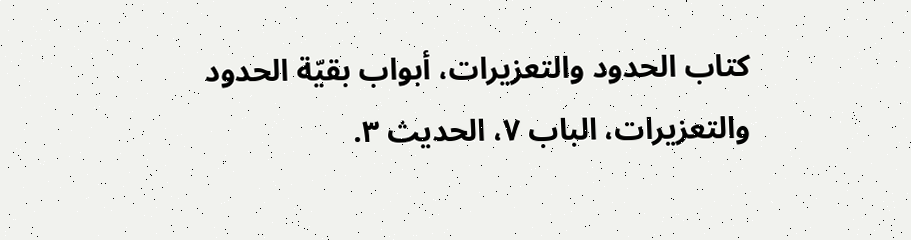كتاب الحدود والتعزيرات، أبواب بقيّة الحدود والتعزيرات، الباب ٧، الحديث ٣.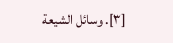[٣]. وسائل الشيعة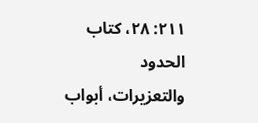٢١١: ٢٨، كتاب الحدود والتعزيرات، أبواب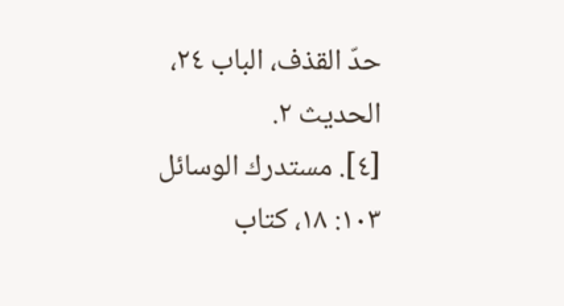حدّ القذف، الباب ٢٤، الحديث ٢.
[٤]. مستدرك الوسائل ١٠٣: ١٨، كتاب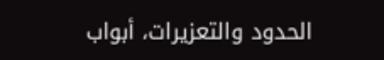الحدود والتعزيرات، أبواب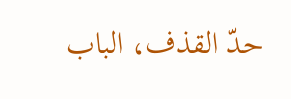حدّ القذف، الباب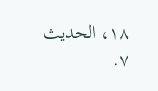١٨، الحديث ٧.